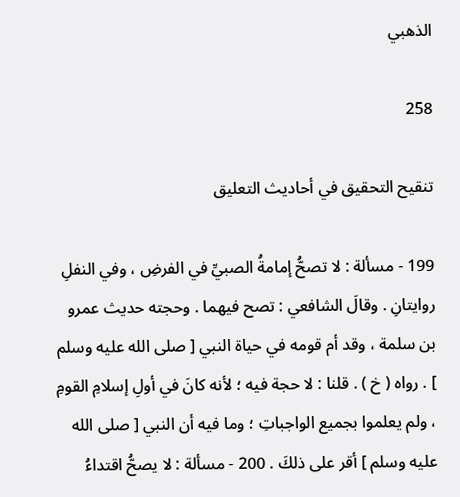الذهبي

258

تنقيح التحقيق في أحاديث التعليق

199 - مسألة : لا تصحُّ إمامةُ الصبيِّ في الفرضِ ، وفي النفلِ روايتانِ . وقالَ الشافعي : تصح فيهما . وحجته حديث عمرو بن سلمة ، وقد أم قومه في حياة النبي [ صلى الله عليه وسلم ] . رواه ( خ ) . قلنا : لا حجة فيه ؛ لأنه كانَ في أولِ إسلامِ القومِ ، ولم يعلموا بجميع الواجباتِ ؛ وما فيه أن النبي [ صلى الله عليه وسلم ] أقر على ذلكَ . 200 - مسألة : لا يصحُّ اقتداءُ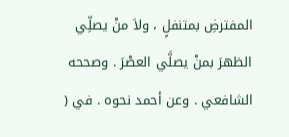المفترضِ بمتنفلٍ ، ولاَ منْ يصلِّي الظهرَ بمنْ يصلَّي العصْرَ . وصححه الشافعي . وعن أحمد نحوه . في (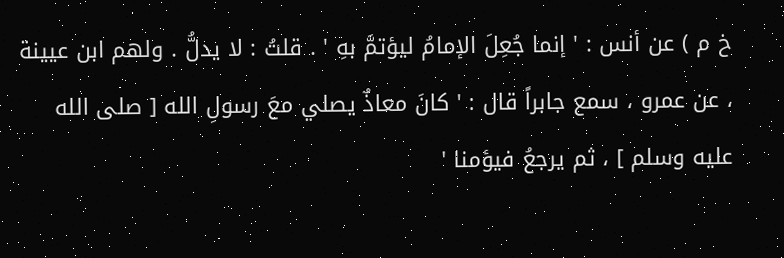خ م ) عن أنس : ' إنما جُعِلَ الإمامُ ليؤتمَّ بهِ ' . قلتُ : لا يدلُّ . ولهم ابن عيينة ، عن عمرو ، سمع جابراً قال : ' كانَ معاذٌ يصلي معَ رسولِ الله [ صلى الله عليه وسلم ] ، ثم يرجعُ فيؤمنا '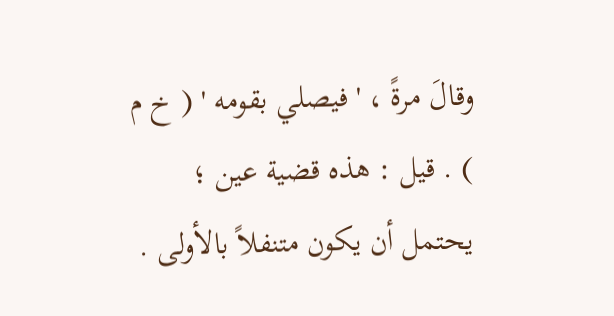وقالَ مرةً ، ' فيصلي بقومه ' ( خ م ) . قيل : هذه قضية عين ؛ يحتمل أن يكون متنفلاً بالأولى .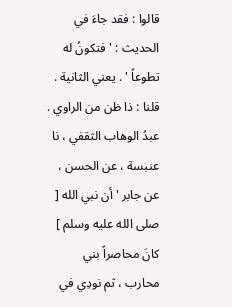قالوا : فقد جاءَ في الحديث : ' فتكونُ له تطوعاً ' . يعني الثانية . قلنا : ذا ظن من الراوي . عبدُ الوهاب الثقفي ، نا عنبسة ، عن الحسن ، عن جابر ' أن نبي الله [ صلى الله عليه وسلم ] كانَ محاصراً بني محارب ، ثم نودِي في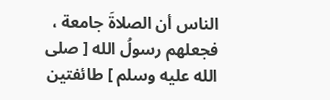الناس أن الصلاةَ جامعة ، فجعلهم رسولُ الله [ صلى الله عليه وسلم ] طائفتين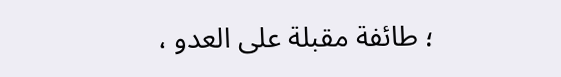؛ طائفة مقبلة على العدو ،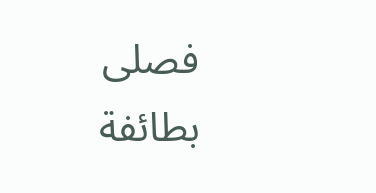فصلى بطائفة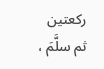ركعتين ثم سلَّمَ ،